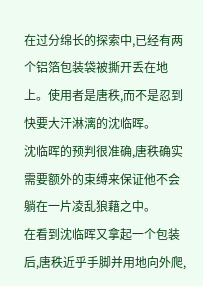在过分绵长的探索中,已经有两个铝箔包装袋被撕开丢在地上。使用者是唐秩,而不是忍到快要大汗淋漓的沈临晖。
沈临晖的预判很准确,唐秩确实需要额外的束缚来保证他不会躺在一片凌乱狼藉之中。
在看到沈临晖又拿起一个包装后,唐秩近乎手脚并用地向外爬,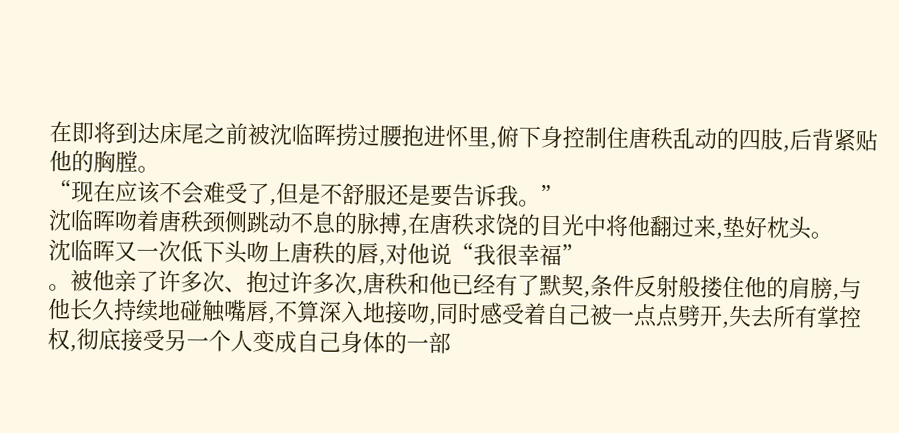在即将到达床尾之前被沈临晖捞过腰抱进怀里,俯下身控制住唐秩乱动的四肢,后背紧贴他的胸膛。
“现在应该不会难受了,但是不舒服还是要告诉我。”
沈临晖吻着唐秩颈侧跳动不息的脉搏,在唐秩求饶的目光中将他翻过来,垫好枕头。
沈临晖又一次低下头吻上唐秩的唇,对他说“我很幸福”
。被他亲了许多次、抱过许多次,唐秩和他已经有了默契,条件反射般搂住他的肩膀,与他长久持续地碰触嘴唇,不算深入地接吻,同时感受着自己被一点点劈开,失去所有掌控权,彻底接受另一个人变成自己身体的一部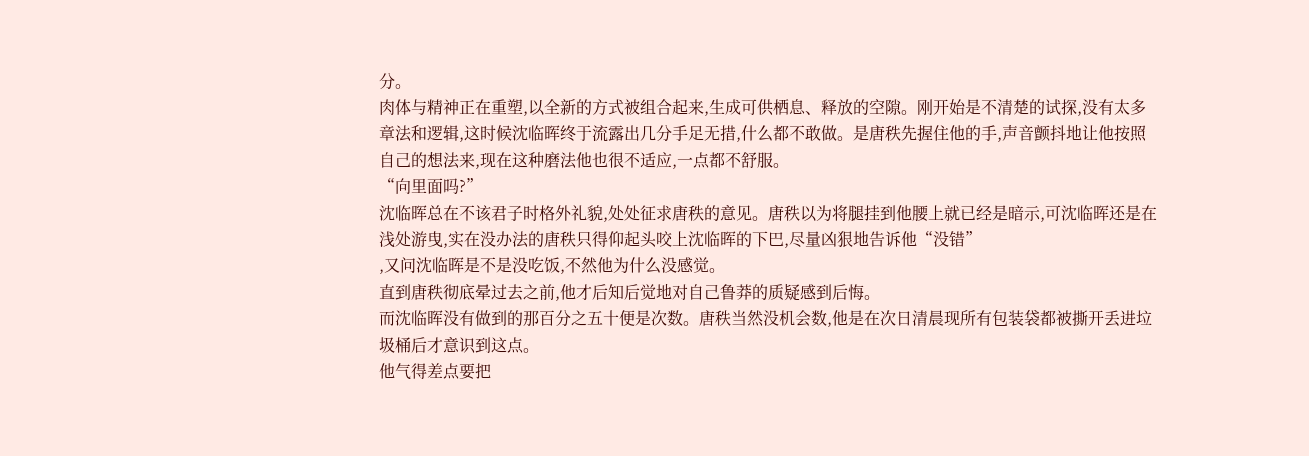分。
肉体与精神正在重塑,以全新的方式被组合起来,生成可供栖息、释放的空隙。刚开始是不清楚的试探,没有太多章法和逻辑,这时候沈临晖终于流露出几分手足无措,什么都不敢做。是唐秩先握住他的手,声音颤抖地让他按照自己的想法来,现在这种磨法他也很不适应,一点都不舒服。
“向里面吗?”
沈临晖总在不该君子时格外礼貌,处处征求唐秩的意见。唐秩以为将腿挂到他腰上就已经是暗示,可沈临晖还是在浅处游曳,实在没办法的唐秩只得仰起头咬上沈临晖的下巴,尽量凶狠地告诉他“没错”
,又问沈临晖是不是没吃饭,不然他为什么没感觉。
直到唐秩彻底晕过去之前,他才后知后觉地对自己鲁莽的质疑感到后悔。
而沈临晖没有做到的那百分之五十便是次数。唐秩当然没机会数,他是在次日清晨现所有包装袋都被撕开丢进垃圾桶后才意识到这点。
他气得差点要把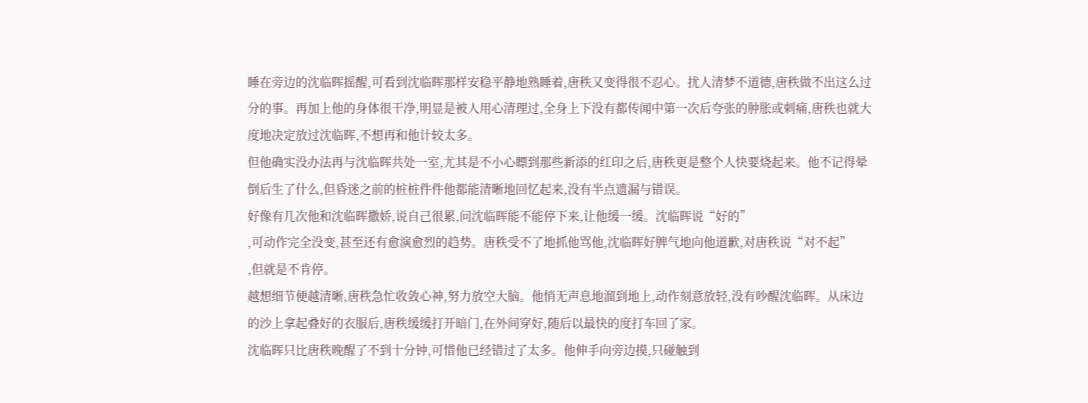睡在旁边的沈临晖摇醒,可看到沈临晖那样安稳平静地熟睡着,唐秩又变得很不忍心。扰人清梦不道德,唐秩做不出这么过分的事。再加上他的身体很干净,明显是被人用心清理过,全身上下没有都传闻中第一次后夸张的肿胀或刺痛,唐秩也就大度地决定放过沈临晖,不想再和他计较太多。
但他确实没办法再与沈临晖共处一室,尤其是不小心瞟到那些新添的红印之后,唐秩更是整个人快要烧起来。他不记得晕倒后生了什么,但昏迷之前的桩桩件件他都能清晰地回忆起来,没有半点遗漏与错误。
好像有几次他和沈临晖撒娇,说自己很累,问沈临晖能不能停下来,让他缓一缓。沈临晖说“好的”
,可动作完全没变,甚至还有愈演愈烈的趋势。唐秩受不了地抓他骂他,沈临晖好脾气地向他道歉,对唐秩说“对不起”
,但就是不肯停。
越想细节便越清晰,唐秩急忙收敛心神,努力放空大脑。他悄无声息地溜到地上,动作刻意放轻,没有吵醒沈临晖。从床边的沙上拿起叠好的衣服后,唐秩缓缓打开暗门,在外间穿好,随后以最快的度打车回了家。
沈临晖只比唐秩晚醒了不到十分钟,可惜他已经错过了太多。他伸手向旁边摸,只碰触到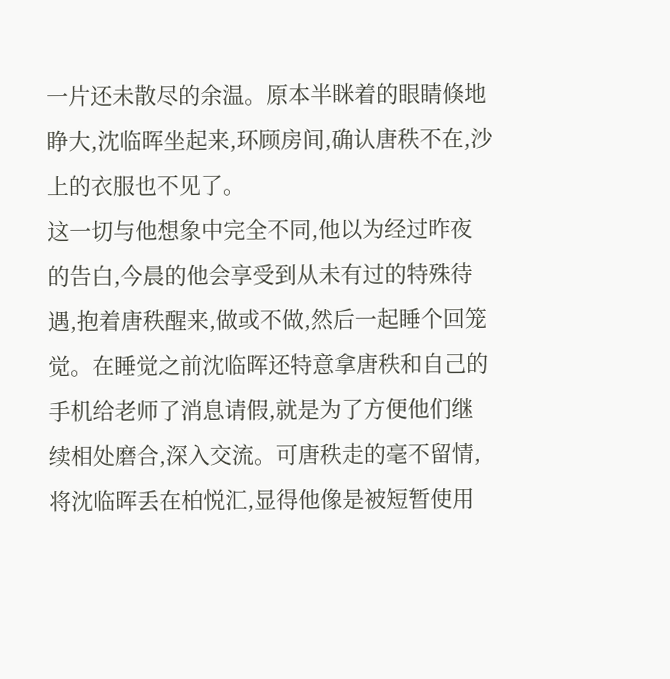一片还未散尽的余温。原本半眯着的眼睛倏地睁大,沈临晖坐起来,环顾房间,确认唐秩不在,沙上的衣服也不见了。
这一切与他想象中完全不同,他以为经过昨夜的告白,今晨的他会享受到从未有过的特殊待遇,抱着唐秩醒来,做或不做,然后一起睡个回笼觉。在睡觉之前沈临晖还特意拿唐秩和自己的手机给老师了消息请假,就是为了方便他们继续相处磨合,深入交流。可唐秩走的毫不留情,将沈临晖丢在柏悦汇,显得他像是被短暂使用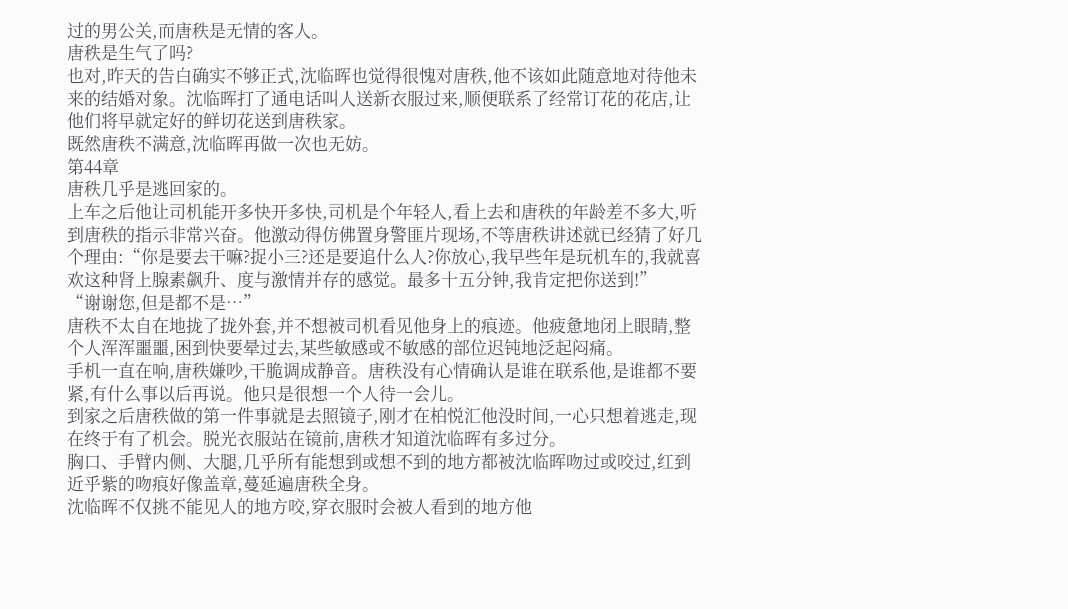过的男公关,而唐秩是无情的客人。
唐秩是生气了吗?
也对,昨天的告白确实不够正式,沈临晖也觉得很愧对唐秩,他不该如此随意地对待他未来的结婚对象。沈临晖打了通电话叫人送新衣服过来,顺便联系了经常订花的花店,让他们将早就定好的鲜切花送到唐秩家。
既然唐秩不满意,沈临晖再做一次也无妨。
第44章
唐秩几乎是逃回家的。
上车之后他让司机能开多快开多快,司机是个年轻人,看上去和唐秩的年龄差不多大,听到唐秩的指示非常兴奋。他激动得仿佛置身警匪片现场,不等唐秩讲述就已经猜了好几个理由:“你是要去干嘛?捉小三?还是要追什么人?你放心,我早些年是玩机车的,我就喜欢这种肾上腺素飙升、度与激情并存的感觉。最多十五分钟,我肯定把你送到!”
“谢谢您,但是都不是…”
唐秩不太自在地拢了拢外套,并不想被司机看见他身上的痕迹。他疲惫地闭上眼睛,整个人浑浑噩噩,困到快要晕过去,某些敏感或不敏感的部位迟钝地泛起闷痛。
手机一直在响,唐秩嫌吵,干脆调成静音。唐秩没有心情确认是谁在联系他,是谁都不要紧,有什么事以后再说。他只是很想一个人待一会儿。
到家之后唐秩做的第一件事就是去照镜子,刚才在柏悦汇他没时间,一心只想着逃走,现在终于有了机会。脱光衣服站在镜前,唐秩才知道沈临晖有多过分。
胸口、手臂内侧、大腿,几乎所有能想到或想不到的地方都被沈临晖吻过或咬过,红到近乎紫的吻痕好像盖章,蔓延遍唐秩全身。
沈临晖不仅挑不能见人的地方咬,穿衣服时会被人看到的地方他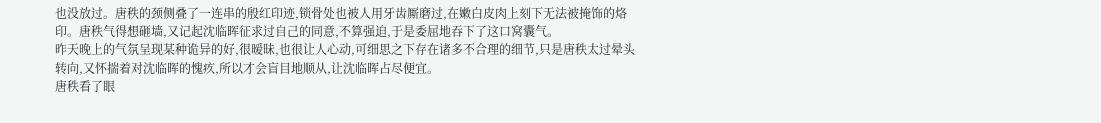也没放过。唐秩的颈侧叠了一连串的殷红印迹,锁骨处也被人用牙齿厮磨过,在嫩白皮肉上刻下无法被掩饰的烙印。唐秩气得想砸墙,又记起沈临晖征求过自己的同意,不算强迫,于是委屈地吞下了这口窝囊气。
昨天晚上的气氛呈现某种诡异的好,很暧昧,也很让人心动,可细思之下存在诸多不合理的细节,只是唐秩太过晕头转向,又怀揣着对沈临晖的愧疚,所以才会盲目地顺从,让沈临晖占尽便宜。
唐秩看了眼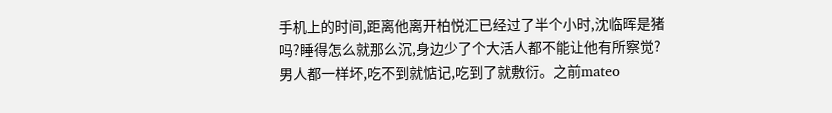手机上的时间,距离他离开柏悦汇已经过了半个小时,沈临晖是猪吗?睡得怎么就那么沉,身边少了个大活人都不能让他有所察觉?
男人都一样坏,吃不到就惦记,吃到了就敷衍。之前mateo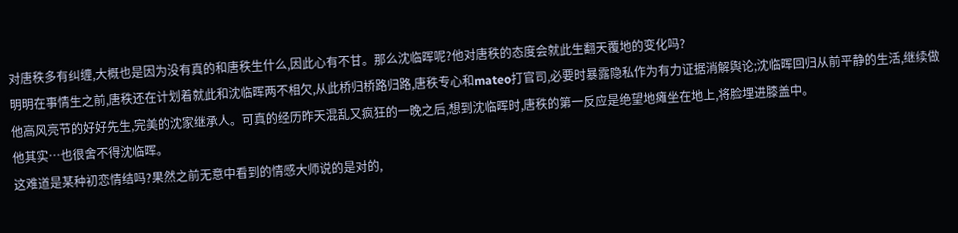对唐秩多有纠缠,大概也是因为没有真的和唐秩生什么,因此心有不甘。那么沈临晖呢?他对唐秩的态度会就此生翻天覆地的变化吗?
明明在事情生之前,唐秩还在计划着就此和沈临晖两不相欠,从此桥归桥路归路,唐秩专心和mateo打官司,必要时暴露隐私作为有力证据消解舆论;沈临晖回归从前平静的生活,继续做他高风亮节的好好先生,完美的沈家继承人。可真的经历昨天混乱又疯狂的一晚之后,想到沈临晖时,唐秩的第一反应是绝望地瘫坐在地上,将脸埋进膝盖中。
他其实…也很舍不得沈临晖。
这难道是某种初恋情结吗?果然之前无意中看到的情感大师说的是对的,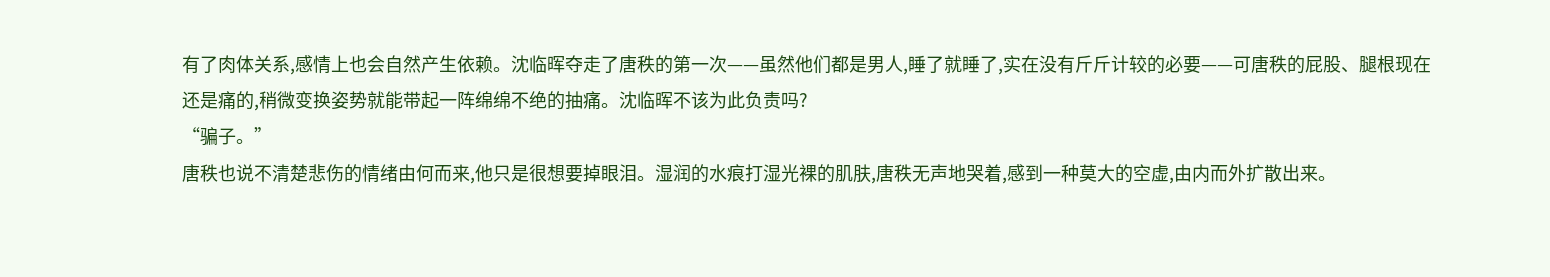有了肉体关系,感情上也会自然产生依赖。沈临晖夺走了唐秩的第一次——虽然他们都是男人,睡了就睡了,实在没有斤斤计较的必要——可唐秩的屁股、腿根现在还是痛的,稍微变换姿势就能带起一阵绵绵不绝的抽痛。沈临晖不该为此负责吗?
“骗子。”
唐秩也说不清楚悲伤的情绪由何而来,他只是很想要掉眼泪。湿润的水痕打湿光裸的肌肤,唐秩无声地哭着,感到一种莫大的空虚,由内而外扩散出来。